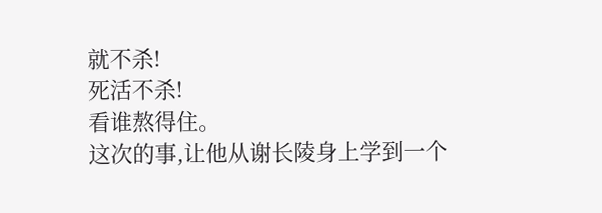就不杀!
死活不杀!
看谁熬得住。
这次的事,让他从谢长陵身上学到一个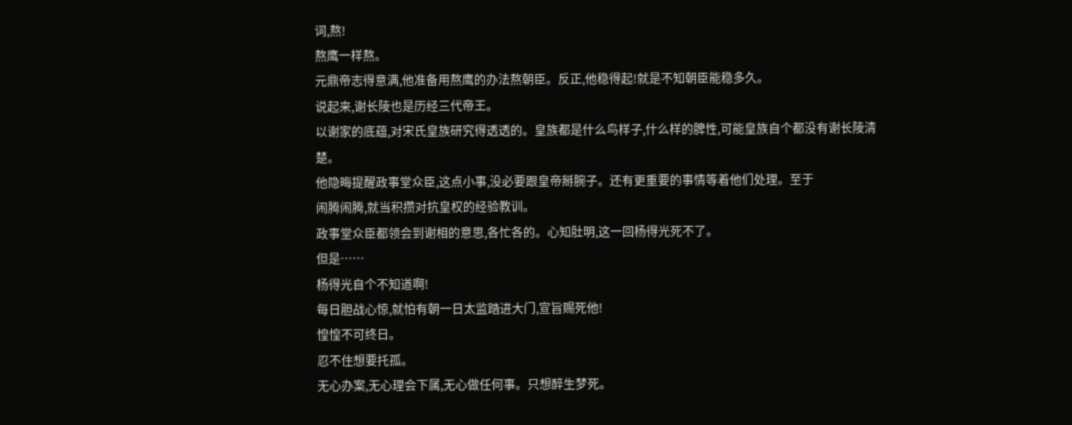词,熬!
熬鹰一样熬。
元鼎帝志得意满,他准备用熬鹰的办法熬朝臣。反正,他稳得起!就是不知朝臣能稳多久。
说起来,谢长陵也是历经三代帝王。
以谢家的底蕴,对宋氏皇族研究得透透的。皇族都是什么鸟样子,什么样的脾性,可能皇族自个都没有谢长陵清楚。
他隐晦提醒政事堂众臣,这点小事,没必要跟皇帝掰腕子。还有更重要的事情等着他们处理。至于
闹腾闹腾,就当积攒对抗皇权的经验教训。
政事堂众臣都领会到谢相的意思,各忙各的。心知肚明,这一回杨得光死不了。
但是……
杨得光自个不知道啊!
每日胆战心惊,就怕有朝一日太监踏进大门,宣旨赐死他!
惶惶不可终日。
忍不住想要托孤。
无心办案,无心理会下属,无心做任何事。只想醉生梦死。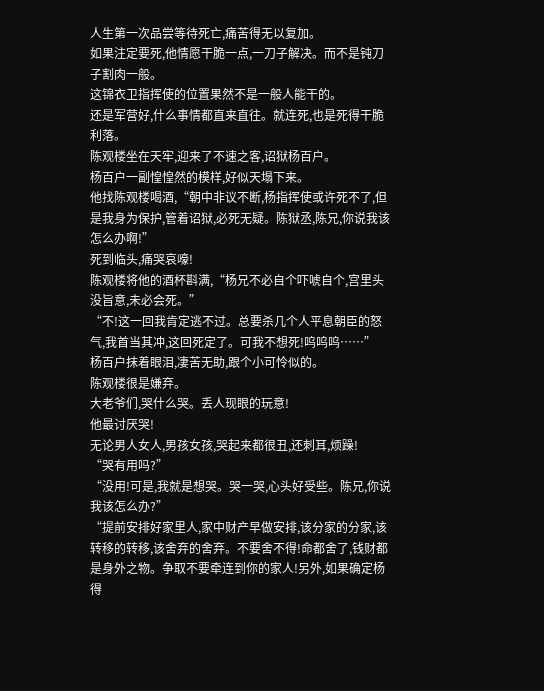人生第一次品尝等待死亡,痛苦得无以复加。
如果注定要死,他情愿干脆一点,一刀子解决。而不是钝刀子割肉一般。
这锦衣卫指挥使的位置果然不是一般人能干的。
还是军营好,什么事情都直来直往。就连死,也是死得干脆利落。
陈观楼坐在天牢,迎来了不速之客,诏狱杨百户。
杨百户一副惶惶然的模样,好似天塌下来。
他找陈观楼喝酒,“朝中非议不断,杨指挥使或许死不了,但是我身为保护,管着诏狱,必死无疑。陈狱丞,陈兄,你说我该怎么办啊!”
死到临头,痛哭哀嚎!
陈观楼将他的酒杯斟满,“杨兄不必自个吓唬自个,宫里头没旨意,未必会死。”
“不!这一回我肯定逃不过。总要杀几个人平息朝臣的怒气,我首当其冲,这回死定了。可我不想死!呜呜呜……”
杨百户抹着眼泪,凄苦无助,跟个小可怜似的。
陈观楼很是嫌弃。
大老爷们,哭什么哭。丢人现眼的玩意!
他最讨厌哭!
无论男人女人,男孩女孩,哭起来都很丑,还刺耳,烦躁!
“哭有用吗?”
“没用!可是,我就是想哭。哭一哭,心头好受些。陈兄,你说我该怎么办?”
“提前安排好家里人,家中财产早做安排,该分家的分家,该转移的转移,该舍弃的舍弃。不要舍不得!命都舍了,钱财都是身外之物。争取不要牵连到你的家人!另外,如果确定杨得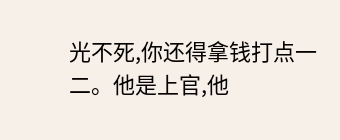光不死,你还得拿钱打点一二。他是上官,他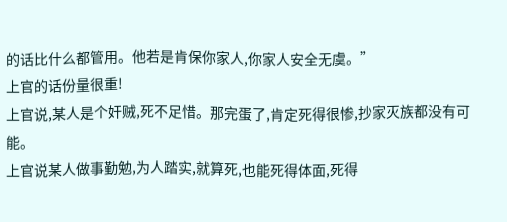的话比什么都管用。他若是肯保你家人,你家人安全无虞。”
上官的话份量很重!
上官说,某人是个奸贼,死不足惜。那完蛋了,肯定死得很惨,抄家灭族都没有可能。
上官说某人做事勤勉,为人踏实,就算死,也能死得体面,死得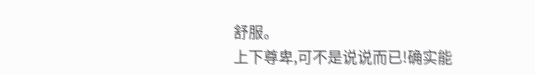舒服。
上下尊卑,可不是说说而已!确实能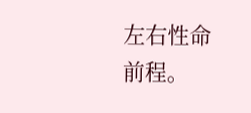左右性命前程。